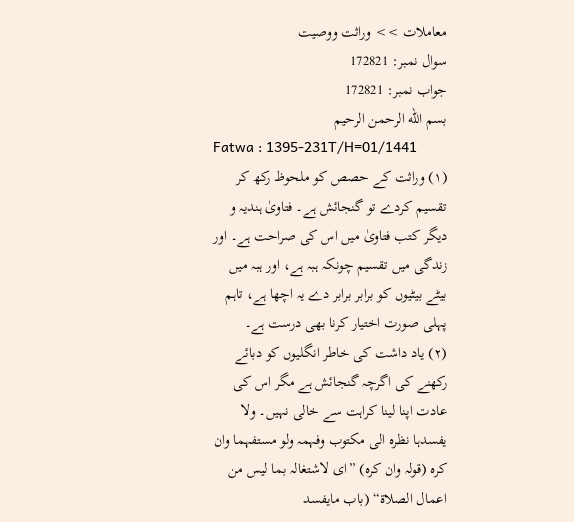معاملات >> وراثت ووصیت
سوال نمبر: 172821
جواب نمبر: 172821
بسم الله الرحمن الرحيم
Fatwa : 1395-231T/H=01/1441
(۱) وراثت کے حصص کو ملحوظ رکھ کر تقسیم کردے تو گنجائش ہے۔ فتاویٰ ہندیہ و دیگر کتب فتاویٰ میں اس کی صراحت ہے۔ اور زندگی میں تقسیم چونکہ ہبہ ہے، اور ہبہ میں بیٹے بیٹیوں کو برابر برابر دے یہ اچھا ہے، تاہم پہلی صورت اختیار کرنا بھی درست ہے۔
(۲) یاد داشت کی خاطر انگلیوں کو دبائے رکھنے کی اگرچہ گنجائش ہے مگر اس کی عادت اپنا لینا کراہت سے خالی نہیں۔ ولا یفسدہا نظرہ الی مکتوب وفہمہ ولو مستفہما وان کرہ (قولہ وان کرہ) ”ای لاشتغالہ بما لیس من اعمال الصلاة“ (باب مایفسد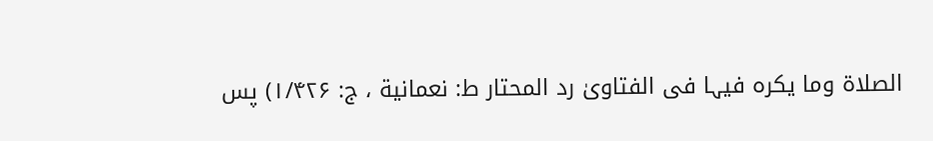الصلاة وما یکرہ فیہا فی الفتاویٰ رد المحتار ط: نعمانیة ، ج: ۱/۴۲۶) پس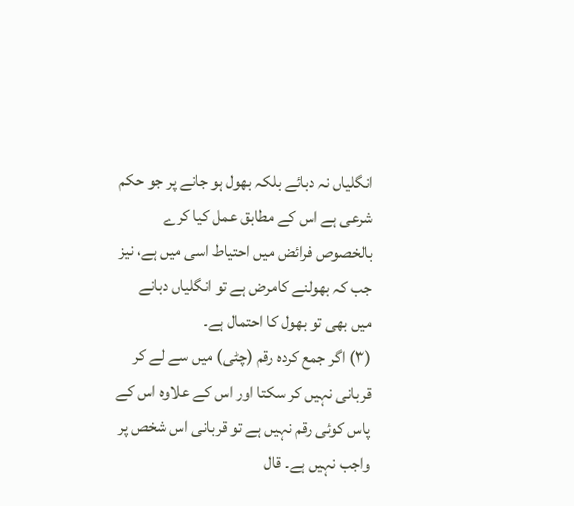انگلیاں نہ دبائے بلکہ بھول ہو جانے پر جو حکم شرعی ہے اس کے مطابق عمل کیا کرے بالخصوص فرائض میں احتیاط اسی میں ہے، نیز جب کہ بھولنے کامرض ہے تو انگلیاں دبانے میں بھی تو بھول کا احتمال ہے۔
(۳) اگر جمع کردہ رقم (چٹی) میں سے لے کر قربانی نہیں کر سکتا اور اس کے علاوہ اس کے پاس کوئی رقم نہیں ہے تو قربانی اس شخص پر واجب نہیں ہے۔ قال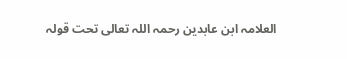العلامہ ابن عابدین رحمہ اللہ تعالی تحت قولہ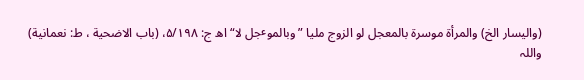(والیسار الخ) والمرأة موسرة بالمعجل لو الزوج ملیا ”وبالموٴجل لا“ اھ ج: ۵/۱۹۸، (باب الاضحیة ، ط: نعمانیة)
واللہ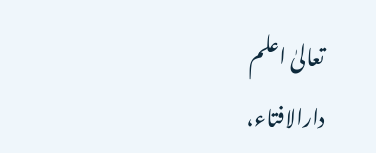تعالیٰ اعلم
دارالافتاء،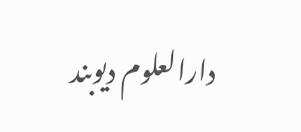دارالعلوم دیوبند